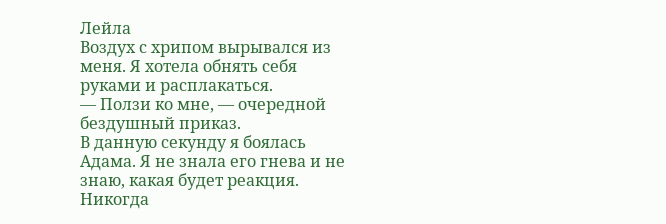Лейла
Воздух с хрипом вырывался из меня. Я хотела обнять себя руками и расплакаться.
— Ползи ко мне, — очередной бездушный приказ.
В данную секунду я боялась Адама. Я не знала его гнева и не знаю, какая будет реакция. Никогда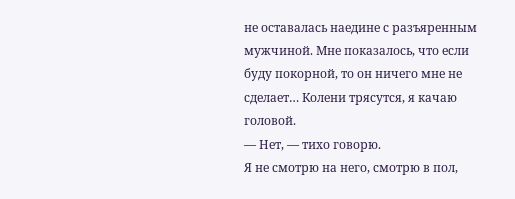не оставалась наедине с разъяренным мужчиной. Мне показалось, что если буду покорной, то он ничего мне не сделает… Колени трясутся, я качаю головой.
— Нет, — тихо говорю.
Я не смотрю на него, смотрю в пол,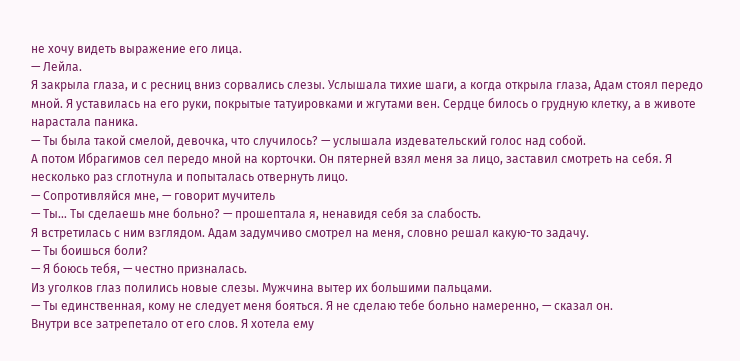не хочу видеть выражение его лица.
— Лейла.
Я закрыла глаза, и с ресниц вниз сорвались слезы. Услышала тихие шаги, а когда открыла глаза, Адам стоял передо мной. Я уставилась на его руки, покрытые татуировками и жгутами вен. Сердце билось о грудную клетку, а в животе нарастала паника.
— Ты была такой смелой, девочка, что случилось? — услышала издевательский голос над собой.
А потом Ибрагимов сел передо мной на корточки. Он пятерней взял меня за лицо, заставил смотреть на себя. Я несколько раз сглотнула и попыталась отвернуть лицо.
— Сопротивляйся мне, — говорит мучитель
— Ты… Ты сделаешь мне больно? — прошептала я, ненавидя себя за слабость.
Я встретилась с ним взглядом. Адам задумчиво смотрел на меня, словно решал какую-то задачу.
— Ты боишься боли?
— Я боюсь тебя, — честно призналась.
Из уголков глаз полились новые слезы. Мужчина вытер их большими пальцами.
— Ты единственная, кому не следует меня бояться. Я не сделаю тебе больно намеренно, — сказал он.
Внутри все затрепетало от его слов. Я хотела ему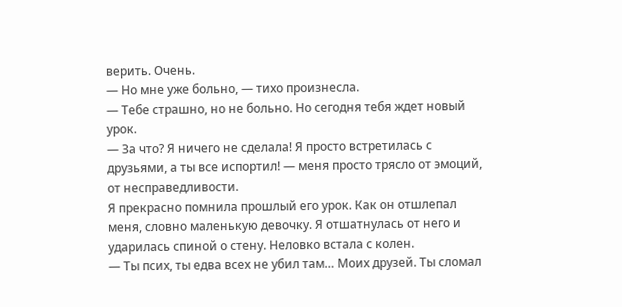верить. Очень.
— Но мне уже больно, — тихо произнесла.
— Тебе страшно, но не больно. Но сегодня тебя ждет новый урок.
— За что? Я ничего не сделала! Я просто встретилась с друзьями, а ты все испортил! — меня просто трясло от эмоций, от несправедливости.
Я прекрасно помнила прошлый его урок. Как он отшлепал меня, словно маленькую девочку. Я отшатнулась от него и ударилась спиной о стену. Неловко встала с колен.
— Ты псих, ты едва всех не убил там… Моих друзей. Ты сломал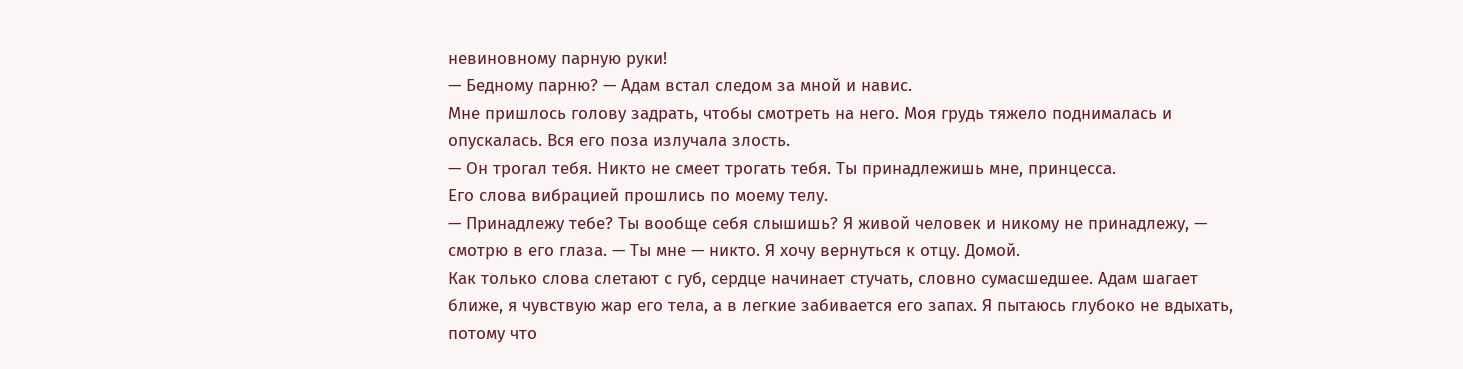невиновному парную руки!
— Бедному парню? — Адам встал следом за мной и навис.
Мне пришлось голову задрать, чтобы смотреть на него. Моя грудь тяжело поднималась и опускалась. Вся его поза излучала злость.
— Он трогал тебя. Никто не смеет трогать тебя. Ты принадлежишь мне, принцесса.
Его слова вибрацией прошлись по моему телу.
— Принадлежу тебе? Ты вообще себя слышишь? Я живой человек и никому не принадлежу, — смотрю в его глаза. — Ты мне — никто. Я хочу вернуться к отцу. Домой.
Как только слова слетают с губ, сердце начинает стучать, словно сумасшедшее. Адам шагает ближе, я чувствую жар его тела, а в легкие забивается его запах. Я пытаюсь глубоко не вдыхать, потому что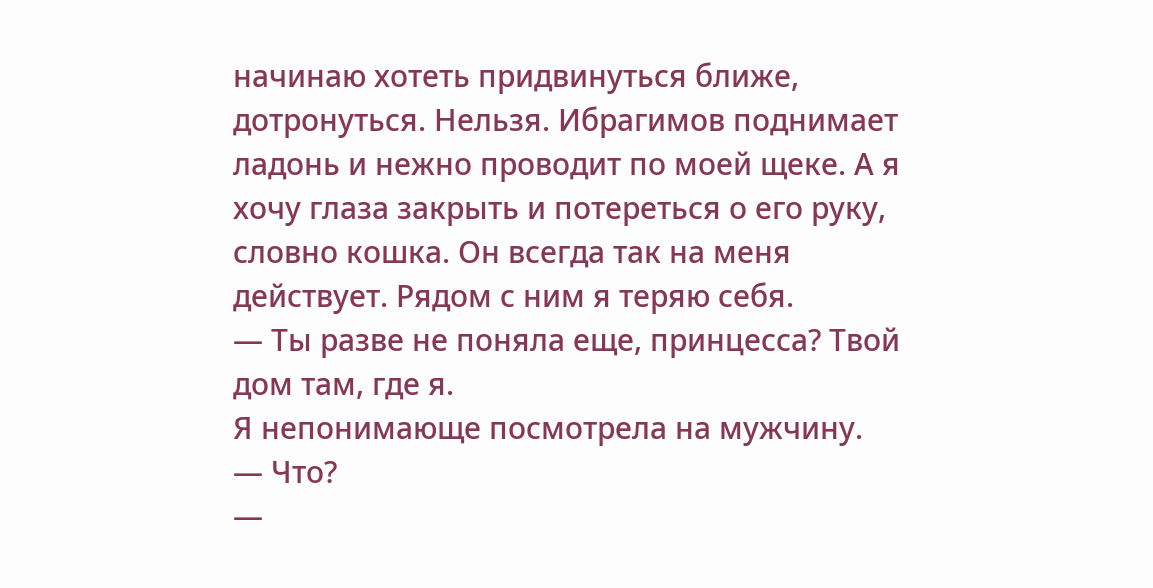начинаю хотеть придвинуться ближе, дотронуться. Нельзя. Ибрагимов поднимает ладонь и нежно проводит по моей щеке. А я хочу глаза закрыть и потереться о его руку, словно кошка. Он всегда так на меня действует. Рядом с ним я теряю себя.
— Ты разве не поняла еще, принцесса? Твой дом там, где я.
Я непонимающе посмотрела на мужчину.
— Что?
—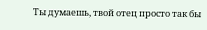Ты думаешь, твой отец просто так бы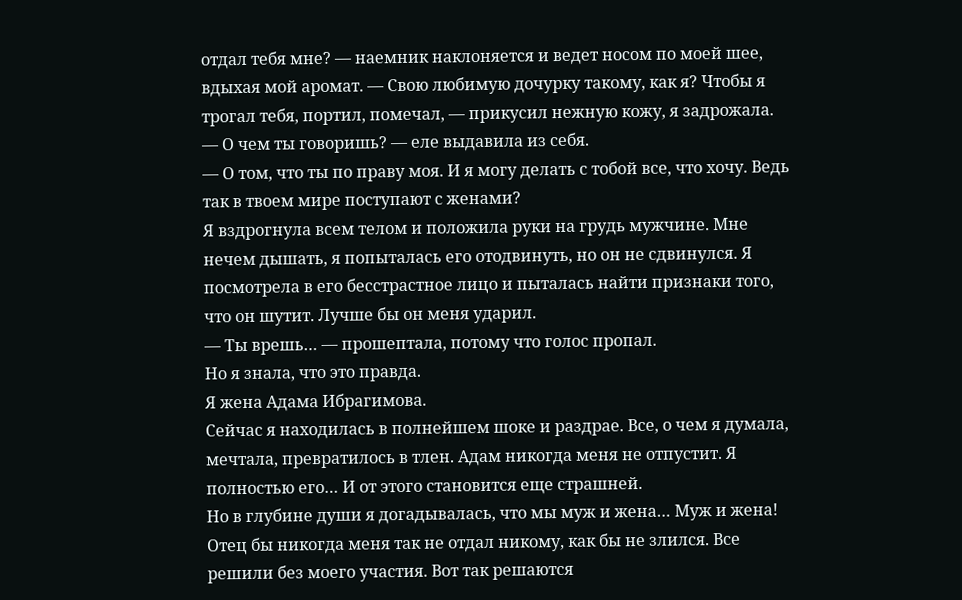отдал тебя мне? — наемник наклоняется и ведет носом по моей шее, вдыхая мой аромат. — Свою любимую дочурку такому, как я? Чтобы я трогал тебя, портил, помечал, — прикусил нежную кожу, я задрожала.
— О чем ты говоришь? — еле выдавила из себя.
— О том, что ты по праву моя. И я могу делать с тобой все, что хочу. Ведь так в твоем мире поступают с женами?
Я вздрогнула всем телом и положила руки на грудь мужчине. Мне нечем дышать, я попыталась его отодвинуть, но он не сдвинулся. Я посмотрела в его бесстрастное лицо и пыталась найти признаки того, что он шутит. Лучше бы он меня ударил.
— Ты врешь… — прошептала, потому что голос пропал.
Но я знала, что это правда.
Я жена Адама Ибрагимова.
Сейчас я находилась в полнейшем шоке и раздрае. Все, о чем я думала, мечтала, превратилось в тлен. Адам никогда меня не отпустит. Я полностью его… И от этого становится еще страшней.
Но в глубине души я догадывалась, что мы муж и жена… Муж и жена! Отец бы никогда меня так не отдал никому, как бы не злился. Все решили без моего участия. Вот так решаются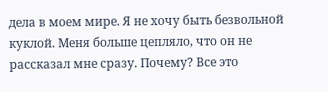дела в моем мире. Я не хочу быть безвольной куклой. Меня больше цепляло, что он не рассказал мне сразу. Почему? Все это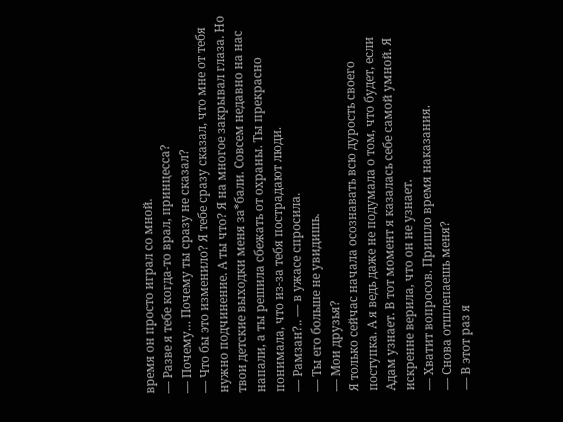время он просто играл со мной.
— Разве я тебе когда-то врал, принцесса?
— Почему… Почему ты сразу не сказал?
— Что бы это изменило? Я тебе сразу сказал, что мне от тебя нужно подчинение. А ты что? Я на многое закрывал глаза. Но твои детские выходки меня за*бали. Совсем недавно на нас напали, а ты решила сбежать от охраны. Ты прекрасно понимала, что из-за тебя пострадают люди.
— Рамзан?.. — в ужасе спросила.
— Ты его больше не увидишь.
— Мои друзья?
Я только сейчас начала осознавать всю дурость своего поступка. А я ведь даже не подумала о том, что будет, если Адам узнает. В тот момент я казалась себе самой умной. Я искренне верила, что он не узнает.
— Хватит вопросов. Пришло время наказания.
— Снова отшлепаешь меня?
— В этот раз я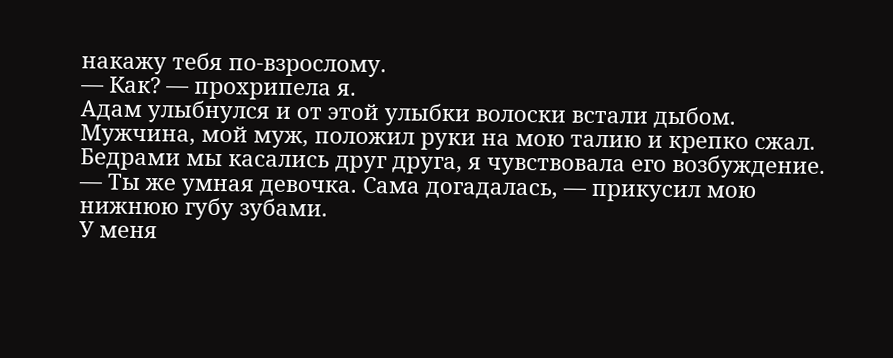накажу тебя по-взрослому.
— Как? — прохрипела я.
Адам улыбнулся и от этой улыбки волоски встали дыбом. Мужчина, мой муж, положил руки на мою талию и крепко сжал. Бедрами мы касались друг друга, я чувствовала его возбуждение.
— Ты же умная девочка. Сама догадалась, — прикусил мою нижнюю губу зубами.
У меня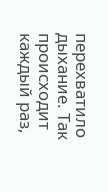перехватило дыхание. Так происходит каждый раз,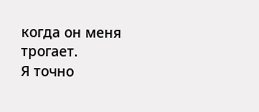когда он меня трогает.
Я точно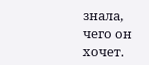знала, чего он хочет.